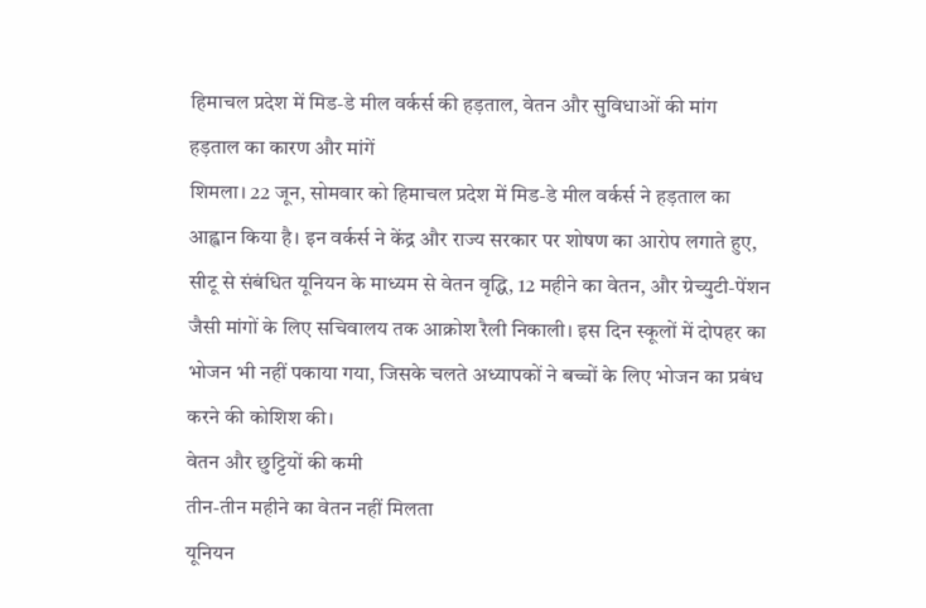हिमाचल प्रदेश में मिड-डे मील वर्कर्स की हड़ताल, वेतन और सुविधाओं की मांग
हड़ताल का कारण और मांगें
शिमला। 22 जून, सोमवार को हिमाचल प्रदेश में मिड-डे मील वर्कर्स ने हड़ताल का आह्वान किया है। इन वर्कर्स ने केंद्र और राज्य सरकार पर शोषण का आरोप लगाते हुए, सीटू से संबंधित यूनियन के माध्यम से वेतन वृद्धि, 12 महीने का वेतन, और ग्रेच्युटी-पेंशन जैसी मांगों के लिए सचिवालय तक आक्रोश रैली निकाली। इस दिन स्कूलों में दोपहर का भोजन भी नहीं पकाया गया, जिसके चलते अध्यापकों ने बच्चों के लिए भोजन का प्रबंध करने की कोशिश की।
वेतन और छुट्टियों की कमी
तीन-तीन महीने का वेतन नहीं मिलता
यूनियन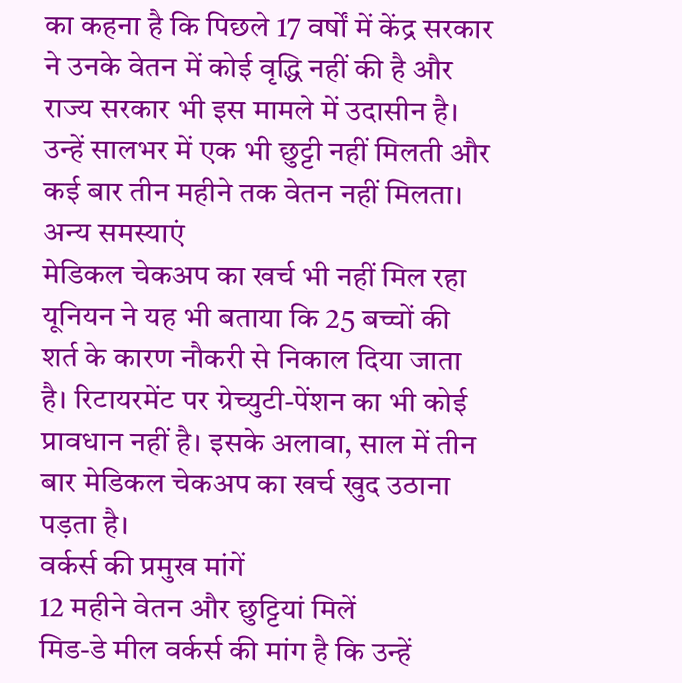का कहना है कि पिछले 17 वर्षों में केंद्र सरकार ने उनके वेतन में कोई वृद्धि नहीं की है और राज्य सरकार भी इस मामले में उदासीन है। उन्हें सालभर में एक भी छुट्टी नहीं मिलती और कई बार तीन महीने तक वेतन नहीं मिलता।
अन्य समस्याएं
मेडिकल चेकअप का खर्च भी नहीं मिल रहा
यूनियन ने यह भी बताया कि 25 बच्चों की शर्त के कारण नौकरी से निकाल दिया जाता है। रिटायरमेंट पर ग्रेच्युटी-पेंशन का भी कोई प्रावधान नहीं है। इसके अलावा, साल में तीन बार मेडिकल चेकअप का खर्च खुद उठाना पड़ता है।
वर्कर्स की प्रमुख मांगें
12 महीने वेतन और छुट्टियां मिलें
मिड-डे मील वर्कर्स की मांग है कि उन्हें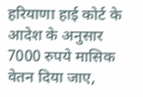हरियाणा हाई कोर्ट के आदेश के अनुसार 7000 रुपये मासिक वेतन दिया जाए,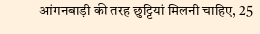आंगनबाड़ी की तरह छुट्टियां मिलनी चाहिए, 25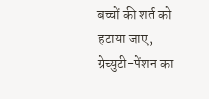बच्चों की शर्त को हटाया जाए, ग्रेच्युटी-पेंशन का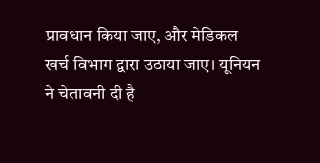प्रावधान किया जाए, और मेडिकल खर्च विभाग द्वारा उठाया जाए। यूनियन ने चेतावनी दी है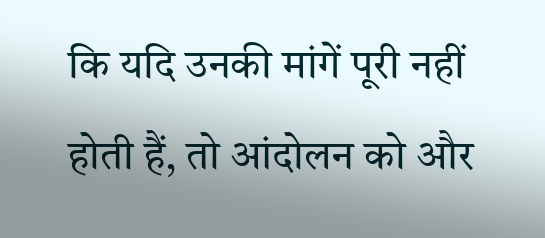कि यदि उनकी मांगें पूरी नहीं होती हैं, तो आंदोलन को और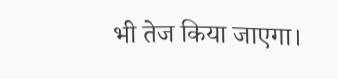भी तेज किया जाएगा।